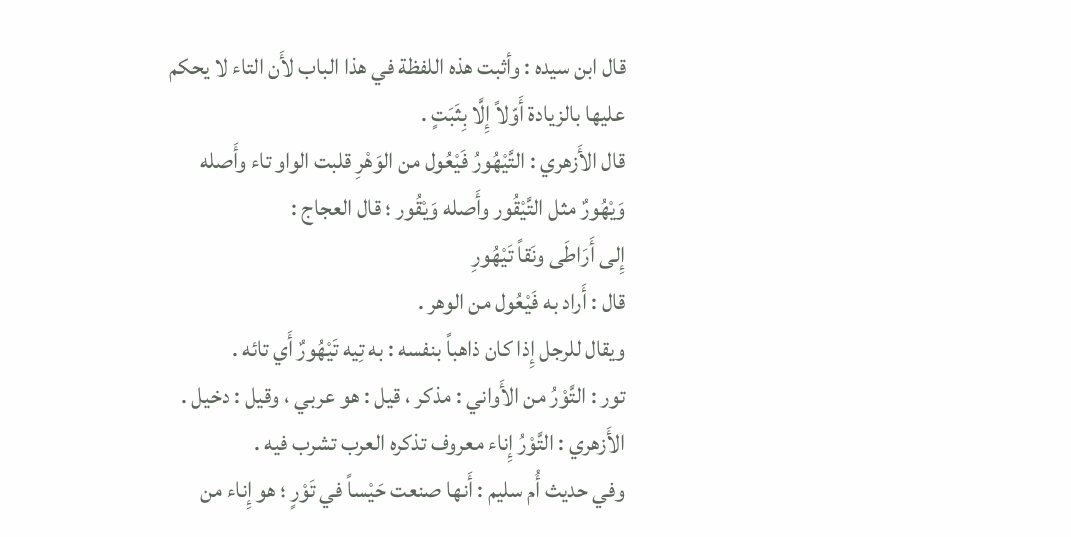قال ابن سيده : وأثبت هذه اللفظة في هذا الباب لأَن التاء لا يحكم عليها بالزيادة أَوّلاً إِلَّا بِثَبَتٍ .
قال الأَزهري : التَّيْهُورُ فَيْعُول من الوَهْرِ قلبت الواو تاء وأَصله وَيْهُورٌ مثل التَّيْقُور وأَصله وَيْقُور ؛ قال العجاج :
إِلى أَرَاطَى ونَقاً تَيْهُورِ
قال : أَراد به فَيْعُول من الوهر .
ويقال للرجل إِذا كان ذاهباً بنفسه : به تِيه تَيْهُورٌ أَي تائه .
تور : التَّوْرُ من الأَواني : مذكر ، قيل : هو عربي ، وقيل : دخيل .
الأَزهري : التَّوْرُ إِناء معروف تذكره العرب تشرب فيه .
وفي حديث أُم سليم : أَنها صنعت حَيْساً في تَوْرٍ ؛ هو إِناء من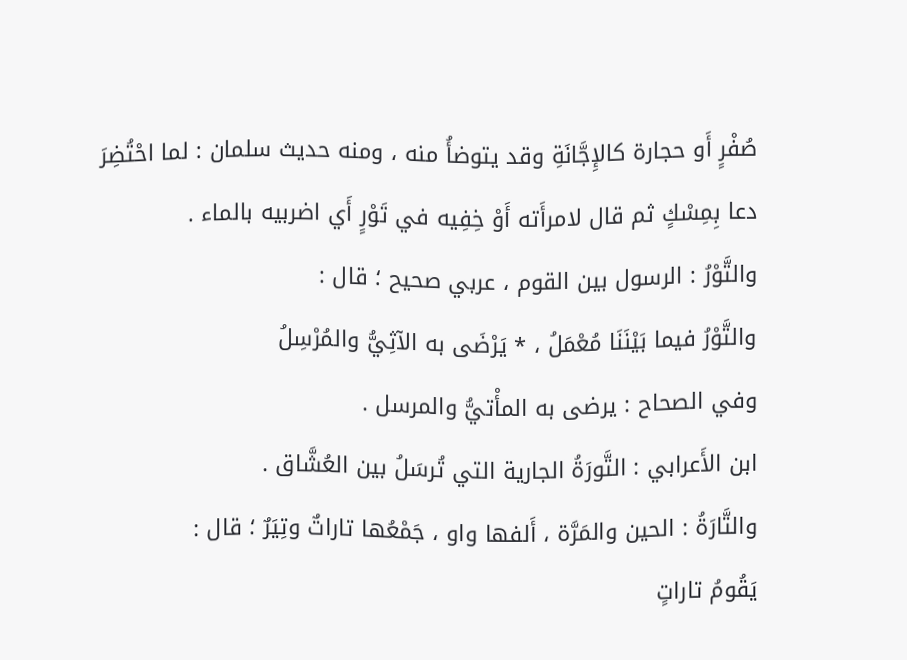صُفْرٍ أَو حجارة كالإِجَّانَةِ وقد يتوضأُ منه ، ومنه حديث سلمان : لما احْتُضِرَ دعا بِمِسْكٍ ثم قال لامرأَته أَوْ خِفِيه في تَوْرٍ أَي اضربيه بالماء .
والتَّوْرُ : الرسول بين القوم ، عربي صحيح ؛ قال :
والتَّوْرُ فيما بَيْنَنَا مُعْمَلُ ، * يَرْضَى به الآثِيُّ والمُرْسِلُ
وفي الصحاح : يرضى به المأْتيُّ والمرسل .
ابن الأَعرابي : التَّورَةُ الجارية التي تُرسَلُ بين العُشَّاق .
والتَّارَةُ : الحين والمَرَّة ، أَلفها واو ، جَمْعُها تاراتٌ وتِيَرٌ ؛ قال :
يَقُومُ تاراتٍ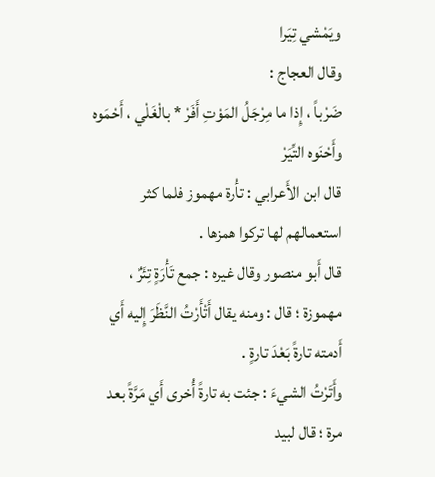ويَمْشي تِيَرا
وقال العجاج :
ضَرْباً ، إِذا ما مِرْجَلُ المَوْتِ أَفَرْ * بالْغَلْي ، أَحْمَوه وأَحْنَوه التِّيَرْ
قال ابن الأَعرابي : تأْرة مهموز فلما كثر استعمالهم لها تركوا همزها .
قال أَبو منصور وقال غيره : جمع تَأْرَةٍ تِئَرٌ ، مهموزة ؛ قال : ومنه يقال أَتْأَرْتُ النَّظَرَ إِليه أَي أَدمته تارةً بَعْدَ تارةٍ .
وأَتَرْتُ الشيءَ : جئت به تارةً أُخرى أَي مَرَّةً بعد مرة ؛ قال لبيد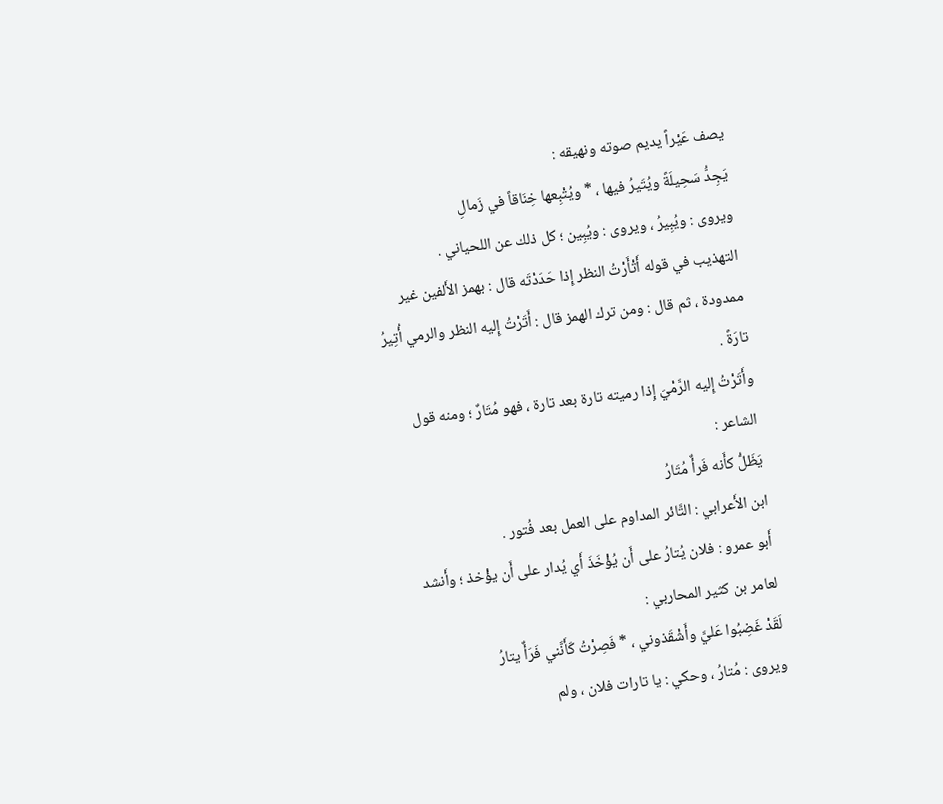يصف عَيْراً يديم صوته ونهيقه :
يَجِدُّ سَحِيلَةً ويُتَيرُ فيها ، * ويُتْبِعها خِنَاقاً في زَمالِ
ويروى : ويُبِيرُ ، ويروى : ويُبِين ؛ كل ذلك عن اللحياني .
التهذيب في قوله أَتْأَرْتُ النظر إِذا حَدَدْتَه قال : بهمز الأَلفين غير ممدودة ، ثم قال : ومن ترك الهمز قال : أَتَرْتُ إِليه النظر والرمي أُتِيرُ تارَةً .
وأَتَرْتُ إِليه الرَّمْيَ إِذا رميته تارة بعد تارة ، فهو مُتَارٌ ؛ ومنه قول الشاعر :
يَظَلُّ كأَنه فَرأٌ مُتَارُ
ابن الأَعرابي : التَّائر المداوم على العمل بعد فُتور .
أَبو عمرو : فلان يُتارُ على أَن يُؤْخَذَ أَي يُدار على أَن يؤْخذ ؛ وأَنشد لعامر بن كثير المحاربي :
لَقَدْ غَضِبُوا عَليَّ وأَشْقَذوني ، * فَصِرْتُ كَأَنَّني فَرَأٌ يتارُ
ويروى : مُتارُ ، وحكي : يا تارات فلان ، ولم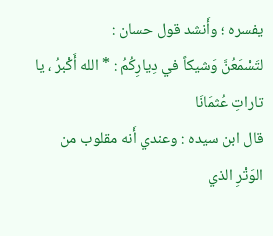يفسره ؛ وأَنشد قول حسان :
لتَسْمَعُنَّ وَشيكاً في دِيارِكُمُ : * الله أَكْبرُ ، يا تاراتِ عُثمَانَا
قال ابن سيده : وعندي أَنه مقلوب من الوَتْرِ الذي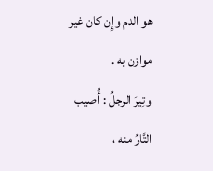هو الدم وإِن كان غير موازن به .
وتِيرَ الرجلُ : أُصيب التَّارُ منه ،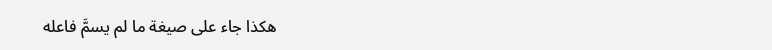هكذا جاء على صيغة ما لم يسمَّ فاعله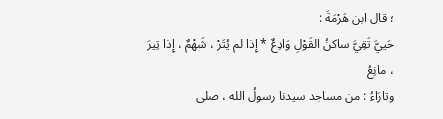؛ قال ابن هَرْمَةَ :
حَييَّ تَقِيَّ ساكنُ القَوْلِ وَادِعٌ * إِذا لم يُتَرْ ، شَهْمٌ ، إِذا تِيرَ ، مانِعُ
وتارَاءُ : من مساجد سيدنا رسولُ الله ، صلى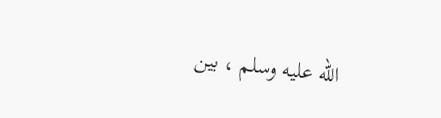الله عليه وسلم ، بين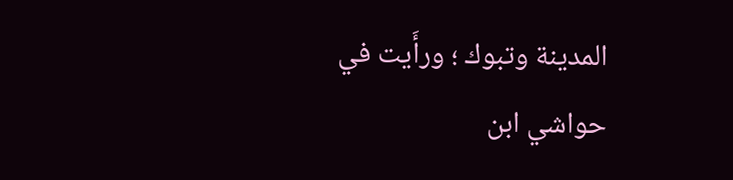المدينة وتبوك ؛ ورأَيت في حواشي ابن